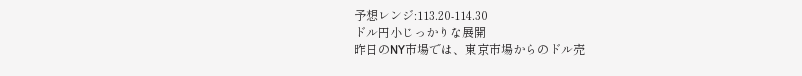予想レンジ:113.20-114.30
ドル円小じっかりな展開
昨日のNY市場では、東京市場からのドル売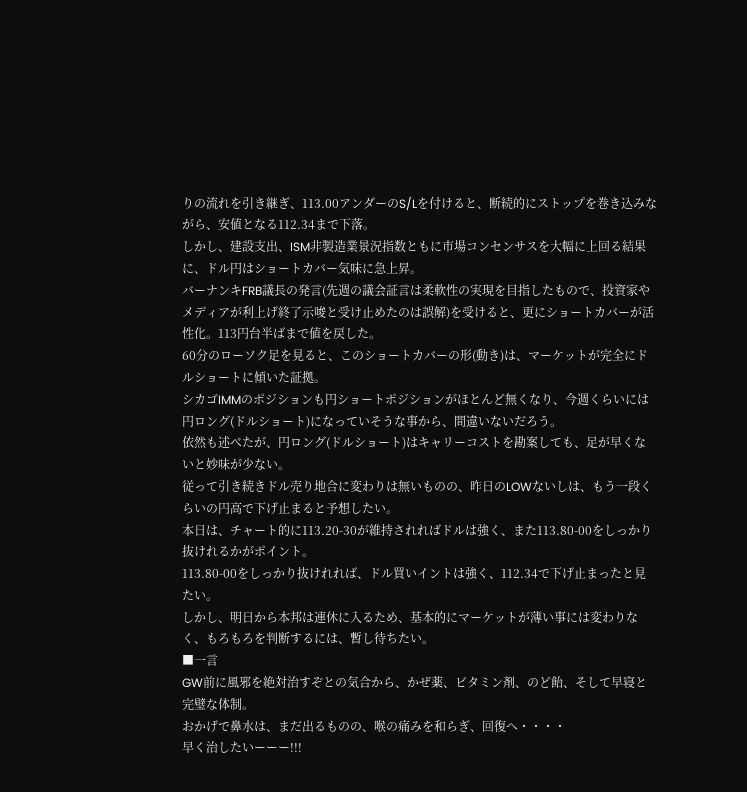りの流れを引き継ぎ、113.00アンダーのS/Lを付けると、断続的にストップを巻き込みながら、安値となる112.34まで下落。
しかし、建設支出、ISM非製造業景況指数ともに市場コンセンサスを大幅に上回る結果に、ドル円はショートカバー気味に急上昇。
バーナンキFRB議長の発言(先週の議会証言は柔軟性の実現を目指したもので、投資家やメディアが利上げ終了示唆と受け止めたのは誤解)を受けると、更にショートカバーが活性化。113円台半ばまで値を戻した。
60分のローソク足を見ると、このショートカバーの形(動き)は、マーケットが完全にドルショートに傾いた証拠。
シカゴIMMのポジションも円ショートポジションがほとんど無くなり、今週くらいには円ロング(ドルショート)になっていそうな事から、間違いないだろう。
依然も述べたが、円ロング(ドルショート)はキャリーコストを勘案しても、足が早くないと妙味が少ない。
従って引き続きドル売り地合に変わりは無いものの、昨日のLOWないしは、もう一段くらいの円高で下げ止まると予想したい。
本日は、チャート的に113.20-30が維持されればドルは強く、また113.80-00をしっかり抜けれるかがポイント。
113.80-00をしっかり抜けれれば、ドル買いイントは強く、112.34で下げ止まったと見たい。
しかし、明日から本邦は連休に入るため、基本的にマーケットが薄い事には変わりなく、もろもろを判断するには、暫し待ちたい。
■一言
GW前に風邪を絶対治すぞとの気合から、かぜ薬、ビタミン剤、のど飴、そして早寝と完璧な体制。
おかげで鼻水は、まだ出るものの、喉の痛みを和らぎ、回復へ・・・・
早く治したいーーー!!!